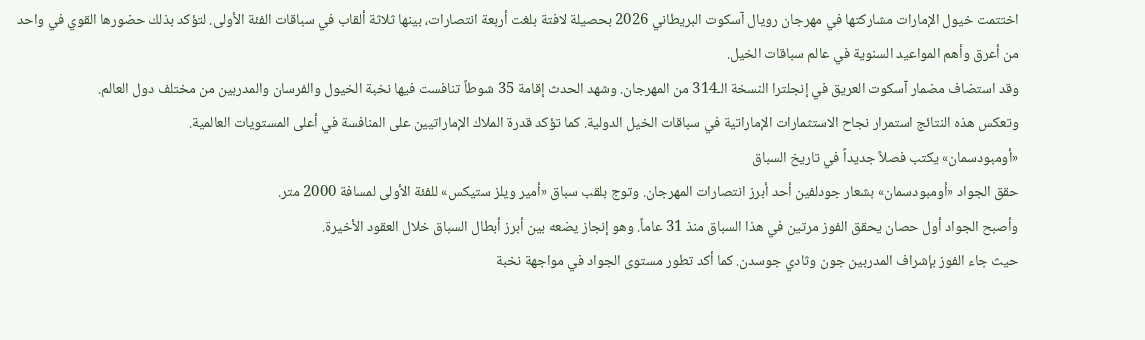اختتمت خيول الإمارات مشاركتها في مهرجان رويال آسكوت البريطاني 2026 بحصيلة لافتة بلغت أربعة انتصارات، بينها ثلاثة ألقاب في سباقات الفئة الأولى. لتؤكد بذلك حضورها القوي في واحد من أعرق وأهم المواعيد السنوية في عالم سباقات الخيل.
وقد استضاف مضمار آسكوت العريق في إنجلترا النسخة الـ314 من المهرجان. وشهد الحدث إقامة 35 شوطاً تنافست فيها نخبة الخيول والفرسان والمدربين من مختلف دول العالم.
وتعكس هذه النتائج استمرار نجاح الاستثمارات الإماراتية في سباقات الخيل الدولية. كما تؤكد قدرة الملاك الإماراتيين على المنافسة في أعلى المستويات العالمية.
«أومبودسمان» يكتب فصلاً جديداً في تاريخ السباق
حقق الجواد «أومبودسمان» بشعار جودلفين أحد أبرز انتصارات المهرجان. وتوج بلقب سباق «أمير ويلز ستيكس» للفئة الأولى لمسافة 2000 متر.
وأصبح الجواد أول حصان يحقق الفوز مرتين في هذا السباق منذ 31 عاماً. وهو إنجاز يضعه بين أبرز أبطال السباق خلال العقود الأخيرة.
حيث جاء الفوز بإشراف المدربين جون وثادي جوسدن. كما أكد تطور مستوى الجواد في مواجهة نخبة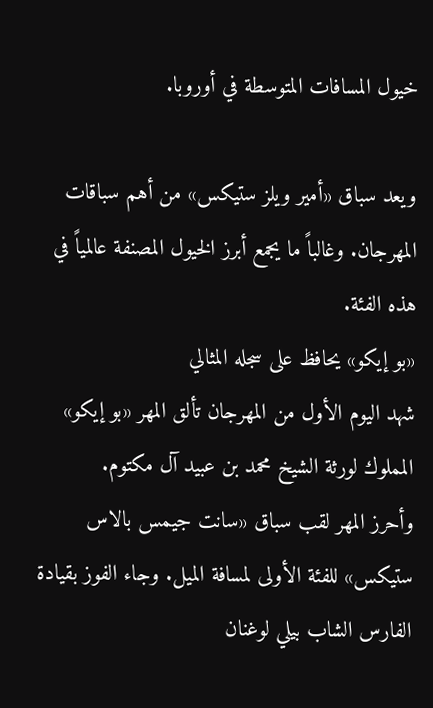خيول المسافات المتوسطة في أوروبا.

ويعد سباق «أمير ويلز ستيكس» من أهم سباقات المهرجان. وغالباً ما يجمع أبرز الخيول المصنفة عالمياً في هذه الفئة.
«بو إيكو» يحافظ على سجله المثالي
شهد اليوم الأول من المهرجان تألق المهر «بو إيكو» المملوك لورثة الشيخ محمد بن عبيد آل مكتوم.
وأحرز المهر لقب سباق «سانت جيمس بالاس ستيكس» للفئة الأولى لمسافة الميل. وجاء الفوز بقيادة الفارس الشاب بيلي لوغنان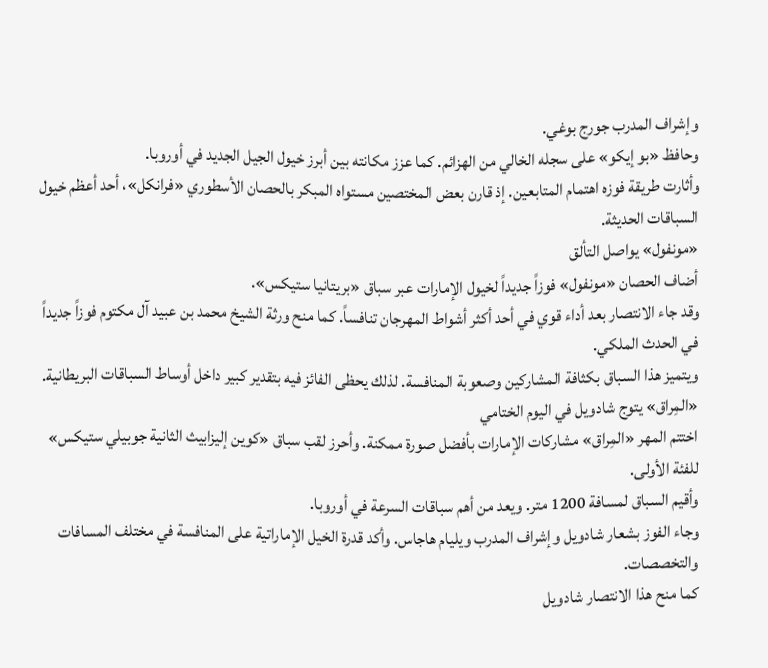وإشراف المدرب جورج بوغي.
وحافظ «بو إيكو» على سجله الخالي من الهزائم. كما عزز مكانته بين أبرز خيول الجيل الجديد في أوروبا.
وأثارت طريقة فوزه اهتمام المتابعين. إذ قارن بعض المختصين مستواه المبكر بالحصان الأسطوري «فرانكل»، أحد أعظم خيول السباقات الحديثة.
«مونفول» يواصل التألق
أضاف الحصان «مونفول» فوزاً جديداً لخيول الإمارات عبر سباق «بريتانيا ستيكس».
وقد جاء الانتصار بعد أداء قوي في أحد أكثر أشواط المهرجان تنافساً. كما منح ورثة الشيخ محمد بن عبيد آل مكتوم فوزاً جديداً في الحدث الملكي.
ويتميز هذا السباق بكثافة المشاركين وصعوبة المنافسة. لذلك يحظى الفائز فيه بتقدير كبير داخل أوساط السباقات البريطانية.
«المِراق» يتوج شادويل في اليوم الختامي
اختتم المهر «المِراق» مشاركات الإمارات بأفضل صورة ممكنة. وأحرز لقب سباق «كوين إليزابيث الثانية جوبيلي ستيكس» للفئة الأولى.
وأقيم السباق لمسافة 1200 متر. ويعد من أهم سباقات السرعة في أوروبا.
وجاء الفوز بشعار شادويل وإشراف المدرب ويليام هاجاس. وأكد قدرة الخيل الإماراتية على المنافسة في مختلف المسافات والتخصصات.
كما منح هذا الانتصار شادويل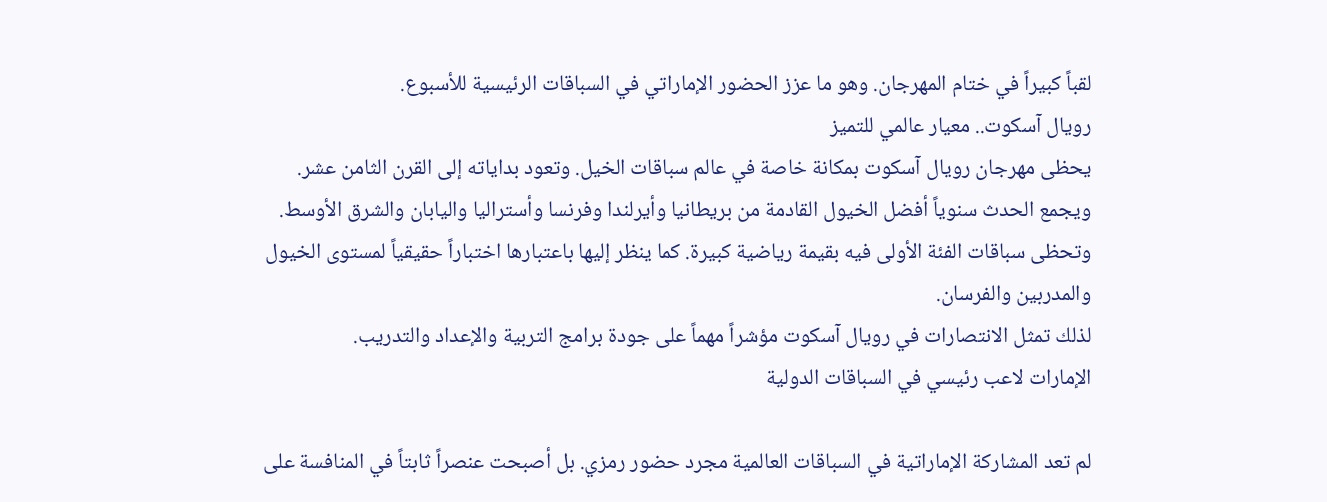لقباً كبيراً في ختام المهرجان. وهو ما عزز الحضور الإماراتي في السباقات الرئيسية للأسبوع.
رويال آسكوت.. معيار عالمي للتميز
يحظى مهرجان رويال آسكوت بمكانة خاصة في عالم سباقات الخيل. وتعود بداياته إلى القرن الثامن عشر.
ويجمع الحدث سنوياً أفضل الخيول القادمة من بريطانيا وأيرلندا وفرنسا وأستراليا واليابان والشرق الأوسط.
وتحظى سباقات الفئة الأولى فيه بقيمة رياضية كبيرة. كما ينظر إليها باعتبارها اختباراً حقيقياً لمستوى الخيول والمدربين والفرسان.
لذلك تمثل الانتصارات في رويال آسكوت مؤشراً مهماً على جودة برامج التربية والإعداد والتدريب.
الإمارات لاعب رئيسي في السباقات الدولية

لم تعد المشاركة الإماراتية في السباقات العالمية مجرد حضور رمزي. بل أصبحت عنصراً ثابتاً في المنافسة على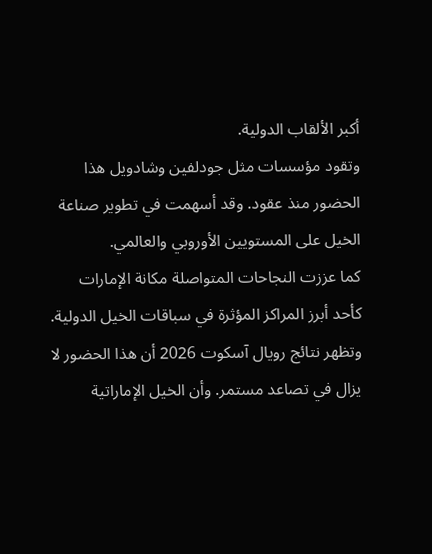أكبر الألقاب الدولية.
وتقود مؤسسات مثل جودلفين وشادويل هذا الحضور منذ عقود. وقد أسهمت في تطوير صناعة الخيل على المستويين الأوروبي والعالمي.
كما عززت النجاحات المتواصلة مكانة الإمارات كأحد أبرز المراكز المؤثرة في سباقات الخيل الدولية.
وتظهر نتائج رويال آسكوت 2026 أن هذا الحضور لا يزال في تصاعد مستمر. وأن الخيل الإماراتية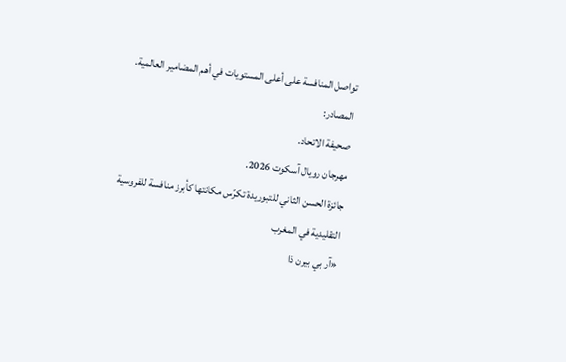تواصل المنافسة على أعلى المستويات في أهم المضامير العالمية.
المصادر:
صحيفة الاتحاد.
مهرجان رويال آسكوت 2026.
جائزة الحسن الثاني للتبوريدة تكرّس مكانتها كأبرز منافسة للفروسية التقليدية في المغرب
«آر بي بيرن ذا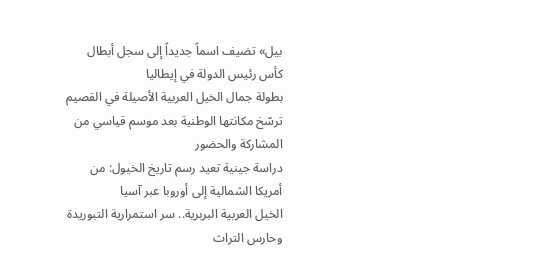بيل» تضيف اسماً جديداً إلى سجل أبطال كأس رئيس الدولة في إيطاليا
بطولة جمال الخيل العربية الأصيلة في القصيم ترسّخ مكانتها الوطنية بعد موسم قياسي من المشاركة والحضور
دراسة جينية تعيد رسم تاريخ الخيول: من أمريكا الشمالية إلى أوروبا عبر آسيا
الخيل العربية البربرية.. سر استمرارية التبوريدة وحارس التراث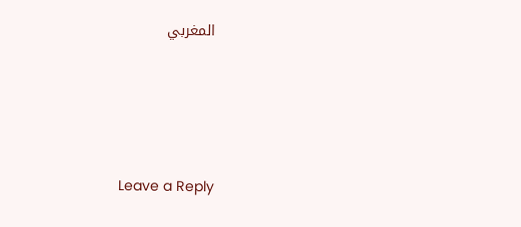المغربي





Leave a Reply